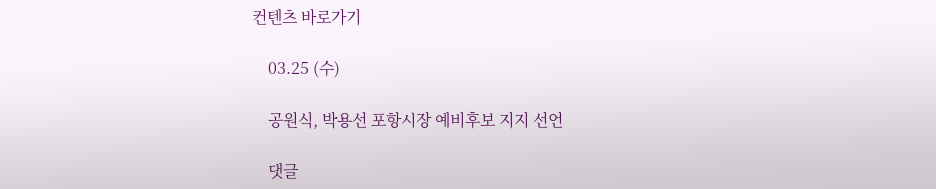컨텐츠 바로가기

    03.25 (수)

    공원식, 박용선 포항시장 예비후보 지지 선언

    댓글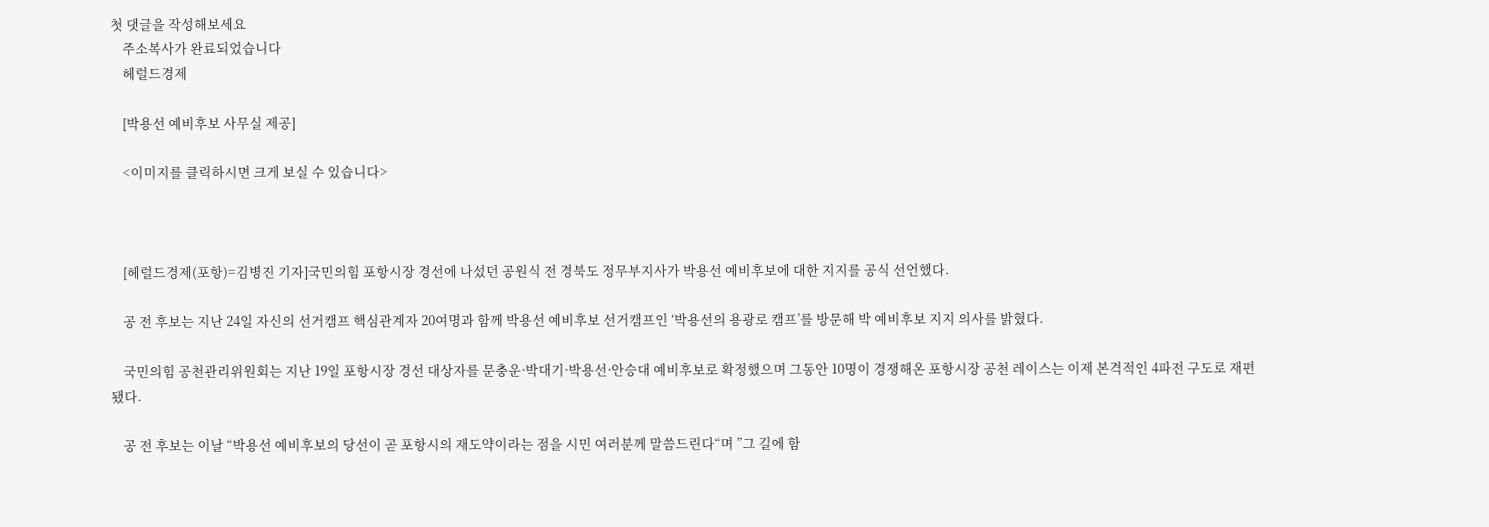첫 댓글을 작성해보세요
    주소복사가 완료되었습니다
    헤럴드경제

    [박용선 예비후보 사무실 제공]

    <이미지를 클릭하시면 크게 보실 수 있습니다>



    [헤럴드경제(포항)=김병진 기자]국민의힘 포항시장 경선에 나섰던 공원식 전 경북도 정무부지사가 박용선 예비후보에 대한 지지를 공식 선언했다.

    공 전 후보는 지난 24일 자신의 선거캠프 핵심관계자 20여명과 함께 박용선 예비후보 선거캠프인 ‘박용선의 용광로 캠프’를 방문해 박 예비후보 지지 의사를 밝혔다.

    국민의힘 공천관리위원회는 지난 19일 포항시장 경선 대상자를 문충운·박대기·박용선·안승대 예비후보로 확정했으며 그동안 10명이 경쟁해온 포항시장 공천 레이스는 이제 본격적인 4파전 구도로 재편됐다.

    공 전 후보는 이날 “박용선 예비후보의 당선이 곧 포항시의 재도약이라는 점을 시민 여러분께 말씀드린다“며 ”그 길에 함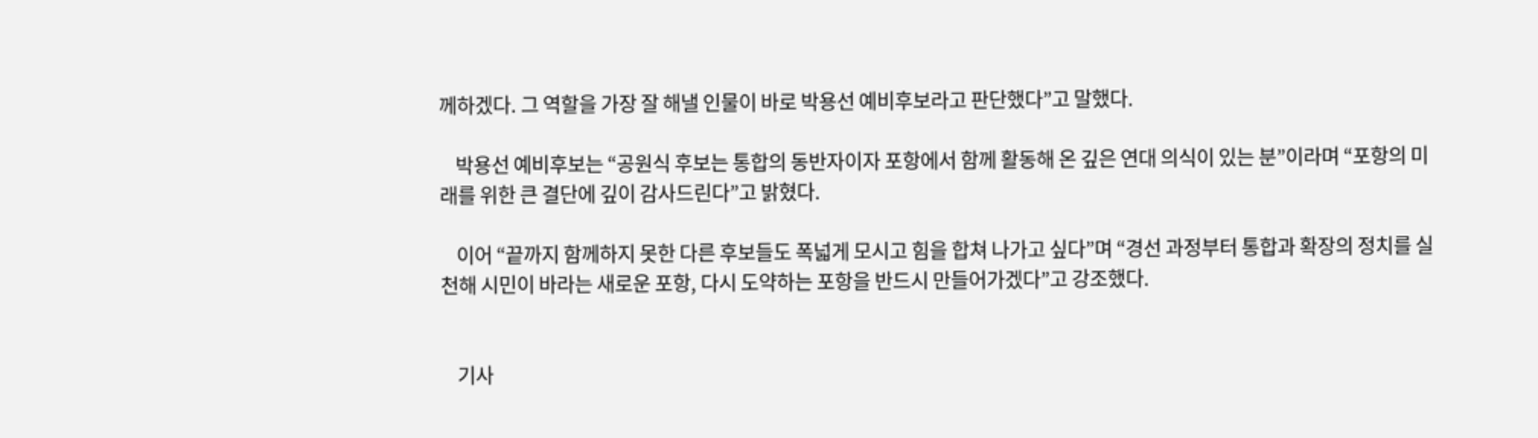께하겠다. 그 역할을 가장 잘 해낼 인물이 바로 박용선 예비후보라고 판단했다”고 말했다.

    박용선 예비후보는 “공원식 후보는 통합의 동반자이자 포항에서 함께 활동해 온 깊은 연대 의식이 있는 분”이라며 “포항의 미래를 위한 큰 결단에 깊이 감사드린다”고 밝혔다.

    이어 “끝까지 함께하지 못한 다른 후보들도 폭넓게 모시고 힘을 합쳐 나가고 싶다”며 “경선 과정부터 통합과 확장의 정치를 실천해 시민이 바라는 새로운 포항, 다시 도약하는 포항을 반드시 만들어가겠다”고 강조했다.


    기사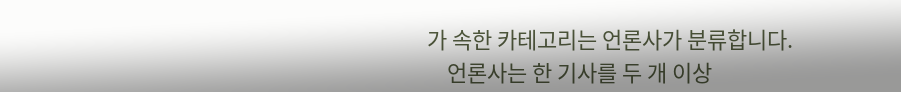가 속한 카테고리는 언론사가 분류합니다.
    언론사는 한 기사를 두 개 이상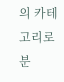의 카테고리로 분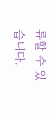류할 수 있습니다.